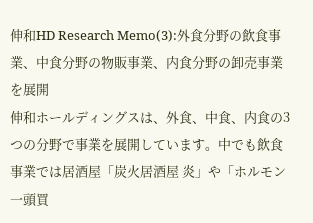伸和HD Research Memo(3):外食分野の飲食事業、中食分野の物販事業、内食分野の卸売事業を展開
伸和ホールディングスは、外食、中食、内食の3つの分野で事業を展開しています。中でも飲食事業では居酒屋「炭火居酒屋 炎」や「ホルモン一頭買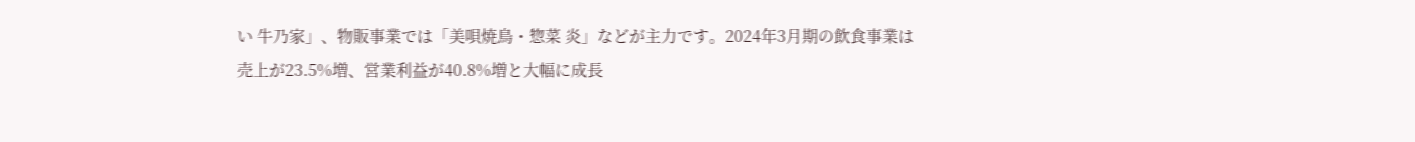い 牛乃家」、物販事業では「美唄焼鳥・惣菜 炎」などが主力です。2024年3月期の飲食事業は売上が23.5%増、営業利益が40.8%増と大幅に成長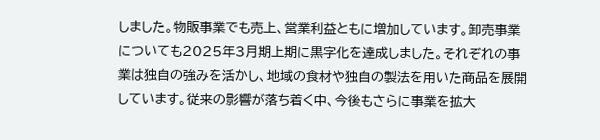しました。物販事業でも売上、営業利益ともに増加しています。卸売事業についても2025年3月期上期に黒字化を達成しました。それぞれの事業は独自の強みを活かし、地域の食材や独自の製法を用いた商品を展開しています。従来の影響が落ち着く中、今後もさらに事業を拡大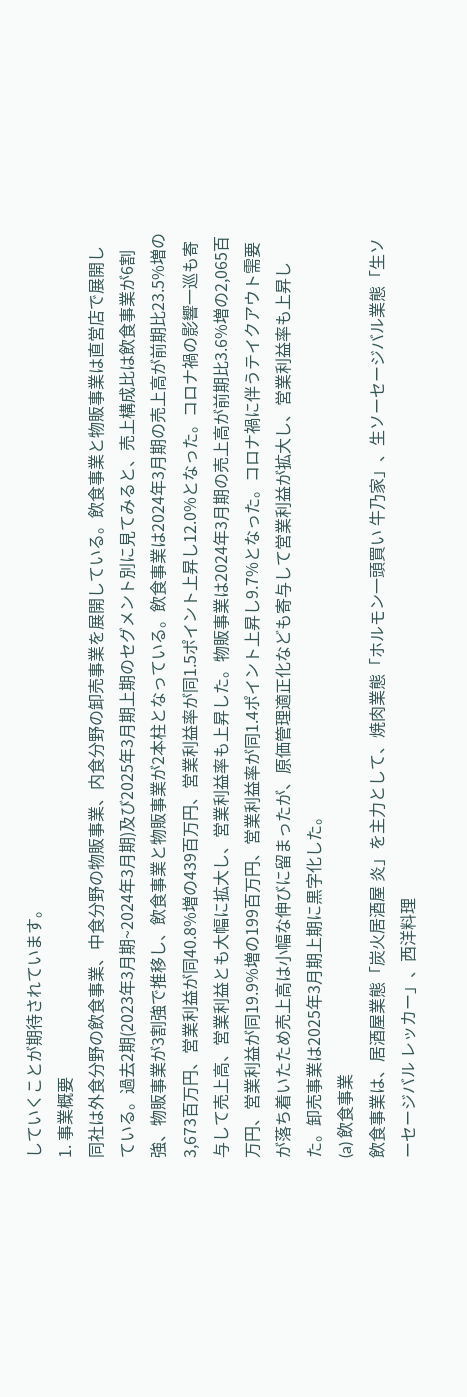していくことが期待されています。
1. 事業概要
同社は外食分野の飲食事業、中食分野の物販事業、内食分野の卸売事業を展開している。飲食事業と物販事業は直営店で展開している。過去2期(2023年3月期~2024年3月期)及び2025年3月期上期のセグメント別に見てみると、売上構成比は飲食事業が6割強、物販事業が3割強で推移し、飲食事業と物販事業が2本柱となっている。飲食事業は2024年3月期の売上高が前期比23.5%増の3,673百万円、営業利益が同40.8%増の439百万円、営業利益率が同1.5ポイント上昇し12.0%となった。コロナ禍の影響一巡も寄与して売上高、営業利益とも大幅に拡大し、営業利益率も上昇した。物販事業は2024年3月期の売上高が前期比3.6%増の2,065百万円、営業利益が同19.9%増の199百万円、営業利益率が同1.4ポイント上昇し9.7%となった。コロナ禍に伴うテイクアウト需要が落ち着いたため売上高は小幅な伸びに留まったが、原価管理適正化なども寄与して営業利益が拡大し、営業利益率も上昇した。卸売事業は2025年3月期上期に黒字化した。
(a) 飲食事業
飲食事業は、居酒屋業態「炭火居酒屋 炎」を主力として、焼肉業態「ホルモン一頭買い 牛乃家」、生ソーセージバル業態「生ソーセージバル レッカー」、西洋料理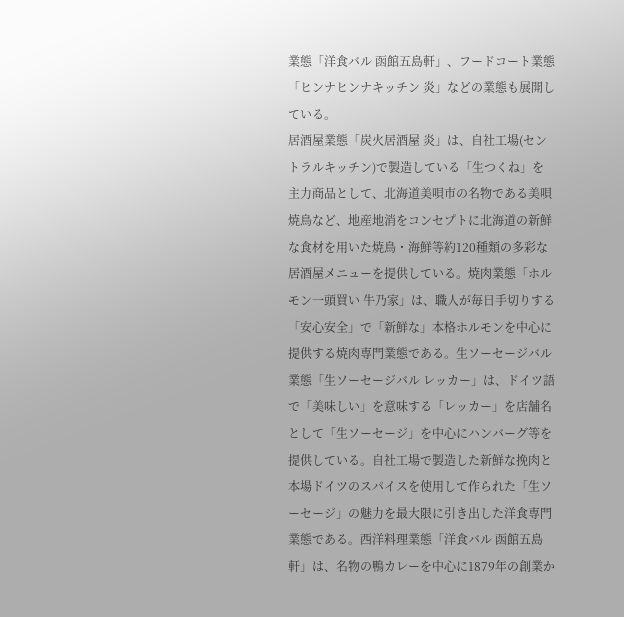業態「洋食バル 函館五島軒」、フードコート業態「ヒンナヒンナキッチン 炎」などの業態も展開している。
居酒屋業態「炭火居酒屋 炎」は、自社工場(セントラルキッチン)で製造している「生つくね」を主力商品として、北海道美唄市の名物である美唄焼鳥など、地産地消をコンセプトに北海道の新鮮な食材を用いた焼鳥・海鮮等約120種類の多彩な居酒屋メニューを提供している。焼肉業態「ホルモン一頭買い 牛乃家」は、職人が毎日手切りする「安心安全」で「新鮮な」本格ホルモンを中心に提供する焼肉専門業態である。生ソーセージバル業態「生ソーセージバル レッカー」は、ドイツ語で「美味しい」を意味する「レッカー」を店舗名として「生ソーセージ」を中心にハンバーグ等を提供している。自社工場で製造した新鮮な挽肉と本場ドイツのスパイスを使用して作られた「生ソーセージ」の魅力を最大限に引き出した洋食専門業態である。西洋料理業態「洋食バル 函館五島軒」は、名物の鴨カレーを中心に1879年の創業か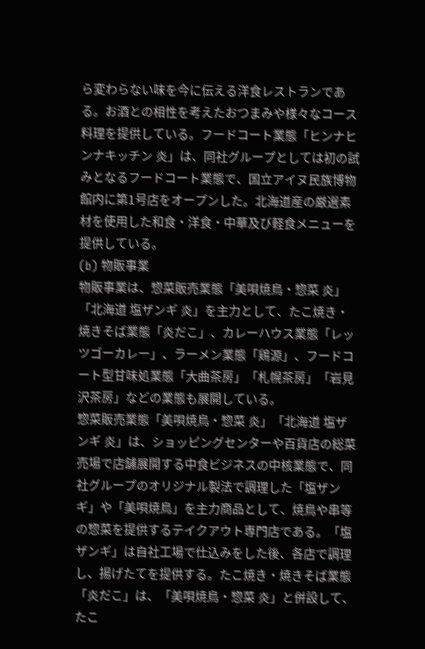ら変わらない味を今に伝える洋食レストランである。お酒との相性を考えたおつまみや様々なコース料理を提供している。フードコート業態「ヒンナヒンナキッチン 炎」は、同社グループとしては初の試みとなるフードコート業態で、国立アイヌ民族博物館内に第1号店をオープンした。北海道産の厳選素材を使用した和食・洋食・中華及び軽食メニューを提供している。
(b) 物販事業
物販事業は、惣菜販売業態「美唄焼鳥・惣菜 炎」「北海道 塩ザンギ 炎」を主力として、たこ焼き・焼きそば業態「炎だこ」、カレーハウス業態「レッツゴーカレー」、ラーメン業態「鶏源」、フードコート型甘味処業態「大曲茶房」「札幌茶房」「岩見沢茶房」などの業態も展開している。
惣菜販売業態「美唄焼鳥・惣菜 炎」「北海道 塩ザンギ 炎」は、ショッピングセンターや百貨店の総菜売場で店舗展開する中食ビジネスの中核業態で、同社グループのオリジナル製法で調理した「塩ザンギ」や「美唄焼鳥」を主力商品として、焼鳥や串等の惣菜を提供するテイクアウト専門店である。「塩ザンギ」は自社工場で仕込みをした後、各店で調理し、揚げたてを提供する。たこ焼き・焼きそば業態「炎だこ」は、「美唄焼鳥・惣菜 炎」と併設して、たこ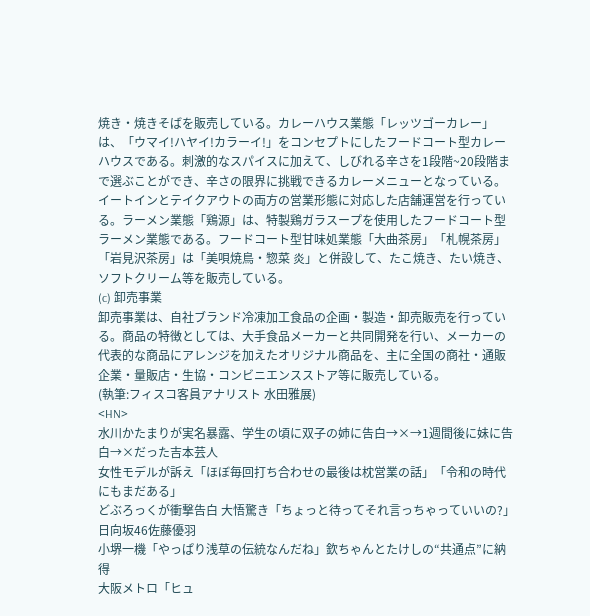焼き・焼きそばを販売している。カレーハウス業態「レッツゴーカレー」は、「ウマイ!ハヤイ!カラーイ!」をコンセプトにしたフードコート型カレーハウスである。刺激的なスパイスに加えて、しびれる辛さを1段階~20段階まで選ぶことができ、辛さの限界に挑戦できるカレーメニューとなっている。イートインとテイクアウトの両方の営業形態に対応した店舗運営を行っている。ラーメン業態「鶏源」は、特製鶏ガラスープを使用したフードコート型ラーメン業態である。フードコート型甘味処業態「大曲茶房」「札幌茶房」「岩見沢茶房」は「美唄焼鳥・惣菜 炎」と併設して、たこ焼き、たい焼き、ソフトクリーム等を販売している。
(c) 卸売事業
卸売事業は、自社ブランド冷凍加工食品の企画・製造・卸売販売を行っている。商品の特徴としては、大手食品メーカーと共同開発を行い、メーカーの代表的な商品にアレンジを加えたオリジナル商品を、主に全国の商社・通販企業・量販店・生協・コンビニエンスストア等に販売している。
(執筆:フィスコ客員アナリスト 水田雅展)
<HN>
水川かたまりが実名暴露、学生の頃に双子の姉に告白→×→1週間後に妹に告白→×だった吉本芸人
女性モデルが訴え「ほぼ毎回打ち合わせの最後は枕営業の話」「令和の時代にもまだある」
どぶろっくが衝撃告白 大悟驚き「ちょっと待ってそれ言っちゃっていいの?」
日向坂46佐藤優羽
小堺一機「やっぱり浅草の伝統なんだね」欽ちゃんとたけしの“共通点”に納得
大阪メトロ「ヒュ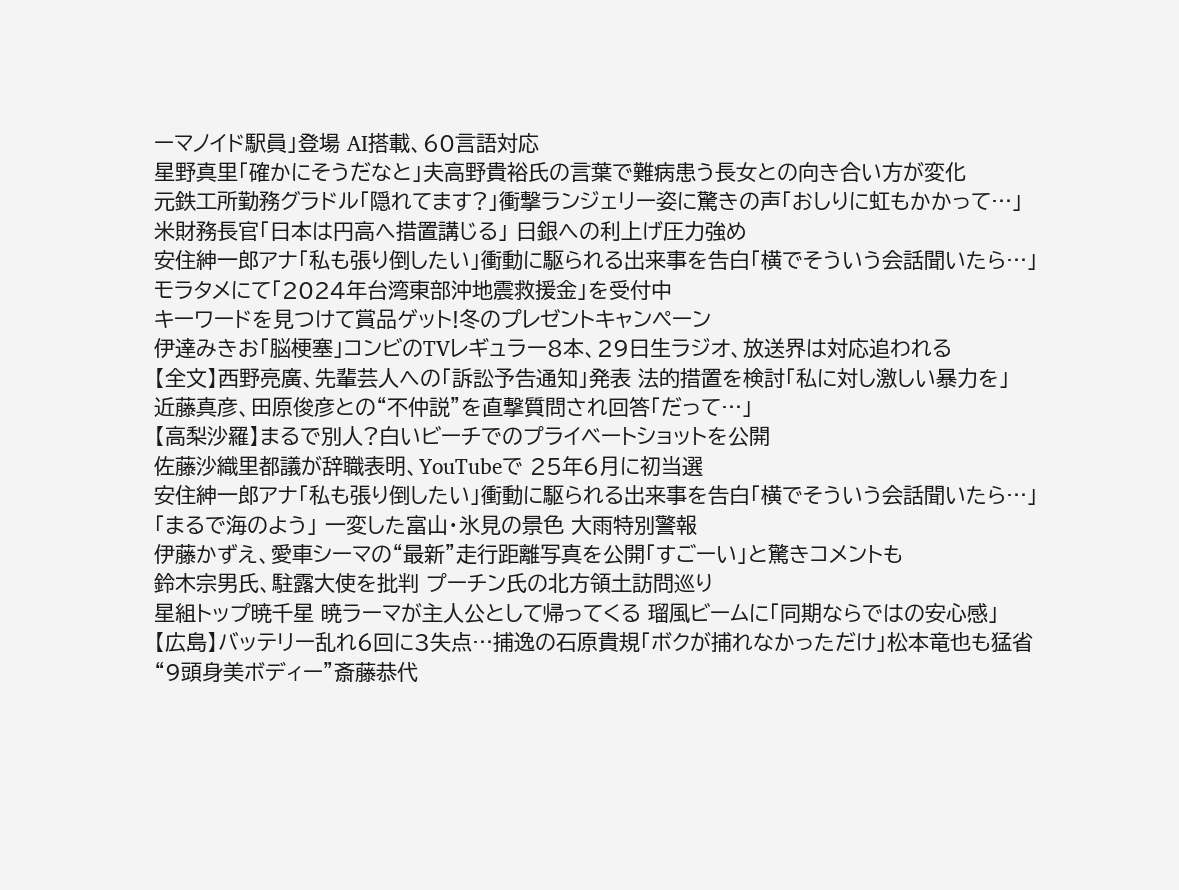ーマノイド駅員」登場 AI搭載、60言語対応
星野真里「確かにそうだなと」夫高野貴裕氏の言葉で難病患う長女との向き合い方が変化
元鉄工所勤務グラドル「隠れてます?」衝撃ランジェリー姿に驚きの声「おしりに虹もかかって…」
米財務長官「日本は円高へ措置講じる」 日銀への利上げ圧力強め
安住紳一郎アナ「私も張り倒したい」衝動に駆られる出来事を告白「横でそういう会話聞いたら…」
モラタメにて「2024年台湾東部沖地震救援金」を受付中
キーワードを見つけて賞品ゲット!冬のプレゼントキャンペーン
伊達みきお「脳梗塞」コンビのTVレギュラー8本、29日生ラジオ、放送界は対応追われる
【全文】西野亮廣、先輩芸人への「訴訟予告通知」発表 法的措置を検討「私に対し激しい暴力を」
近藤真彦、田原俊彦との“不仲説”を直撃質問され回答「だって…」
【高梨沙羅】まるで別人?白いビーチでのプライベートショットを公開
佐藤沙織里都議が辞職表明、YouTubeで 25年6月に初当選
安住紳一郎アナ「私も張り倒したい」衝動に駆られる出来事を告白「横でそういう会話聞いたら…」
「まるで海のよう」 一変した富山・氷見の景色 大雨特別警報
伊藤かずえ、愛車シーマの“最新”走行距離写真を公開「すごーい」と驚きコメントも
鈴木宗男氏、駐露大使を批判 プーチン氏の北方領土訪問巡り
星組トップ暁千星 暁ラーマが主人公として帰ってくる 瑠風ビームに「同期ならではの安心感」
【広島】バッテリー乱れ6回に3失点…捕逸の石原貴規「ボクが捕れなかっただけ」松本竜也も猛省
“9頭身美ボディー”斎藤恭代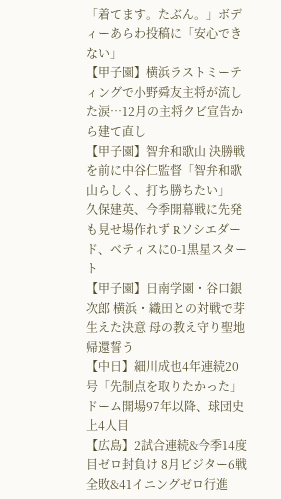「着てます。たぶん。」ボディーあらわ投稿に「安心できない」
【甲子園】横浜ラストミーティングで小野舜友主将が流した涙…12月の主将クビ宣告から建て直し
【甲子園】智弁和歌山 決勝戦を前に中谷仁監督「智弁和歌山らしく、打ち勝ちたい」
久保建英、今季開幕戦に先発も見せ場作れず Rソシエダード、ベティスに0-1黒星スタート
【甲子園】日南学園・谷口銀次郎 横浜・織田との対戦で芽生えた決意 母の教え守り聖地帰還誓う
【中日】細川成也4年連続20号「先制点を取りたかった」ドーム開場97年以降、球団史上4人目
【広島】2試合連続&今季14度目ゼロ封負け 8月ビジター6戦全敗&41イニングゼロ行進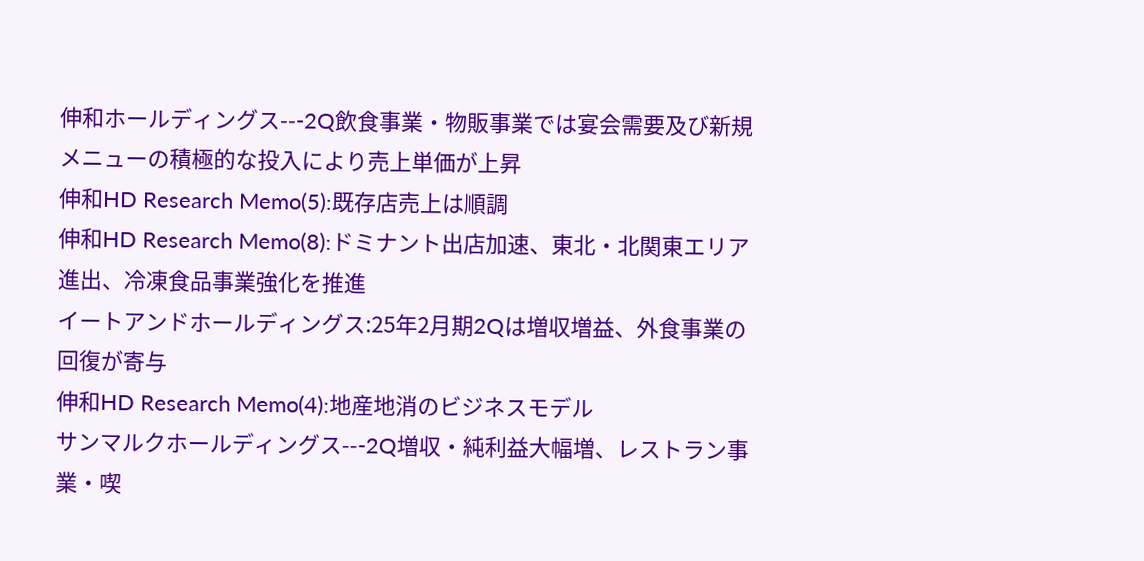伸和ホールディングス---2Q飲食事業・物販事業では宴会需要及び新規メニューの積極的な投入により売上単価が上昇
伸和HD Research Memo(5):既存店売上は順調
伸和HD Research Memo(8):ドミナント出店加速、東北・北関東エリア進出、冷凍食品事業強化を推進
イートアンドホールディングス:25年2月期2Qは増収増益、外食事業の回復が寄与
伸和HD Research Memo(4):地産地消のビジネスモデル
サンマルクホールディングス---2Q増収・純利益大幅増、レストラン事業・喫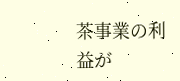茶事業の利益が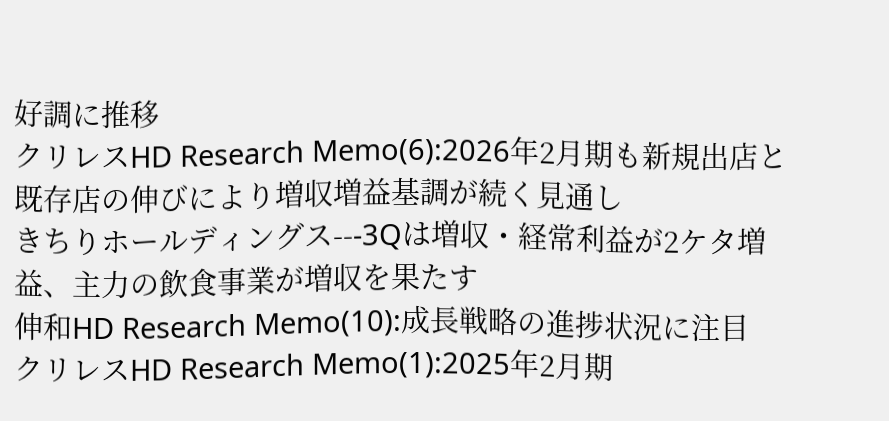好調に推移
クリレスHD Research Memo(6):2026年2月期も新規出店と既存店の伸びにより増収増益基調が続く見通し
きちりホールディングス---3Qは増収・経常利益が2ケタ増益、主力の飲食事業が増収を果たす
伸和HD Research Memo(10):成長戦略の進捗状況に注目
クリレスHD Research Memo(1):2025年2月期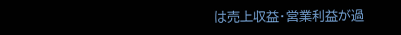は売上収益・営業利益が過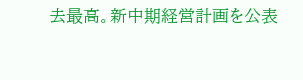去最高。新中期経営計画を公表